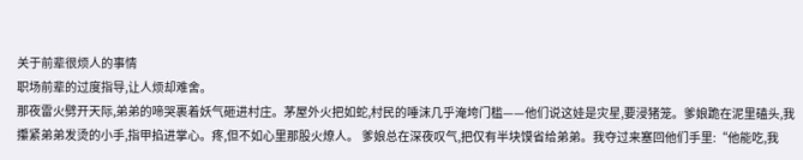关于前辈很烦人的事情
职场前辈的过度指导,让人烦却难舍。
那夜雷火劈开天际,弟弟的啼哭裹着妖气砸进村庄。茅屋外火把如蛇,村民的唾沫几乎淹垮门槛——他们说这娃是灾星,要浸猪笼。爹娘跪在泥里磕头,我攥紧弟弟发烫的小手,指甲掐进掌心。疼,但不如心里那股火燎人。 爹娘总在深夜叹气,把仅有半块馍省给弟弟。我夺过来塞回他们手里:“他能吃,我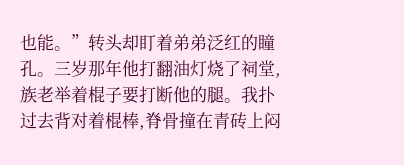也能。”转头却盯着弟弟泛红的瞳孔。三岁那年他打翻油灯烧了祠堂,族老举着棍子要打断他的腿。我扑过去背对着棍棒,脊骨撞在青砖上闷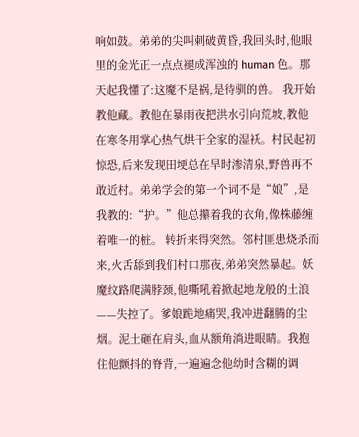响如鼓。弟弟的尖叫刺破黄昏,我回头时,他眼里的金光正一点点褪成浑浊的 human 色。那天起我懂了:这魔不是祸,是待驯的兽。 我开始教他藏。教他在暴雨夜把洪水引向荒坡,教他在寒冬用掌心热气烘干全家的湿袄。村民起初惊恐,后来发现田埂总在旱时渗清泉,野兽再不敢近村。弟弟学会的第一个词不是“娘”,是我教的:“护。”他总攥着我的衣角,像株藤缠着唯一的桩。 转折来得突然。邻村匪患烧杀而来,火舌舔到我们村口那夜,弟弟突然暴起。妖魔纹路爬满脖颈,他嘶吼着掀起地龙般的土浪——失控了。爹娘跪地痛哭,我冲进翻腾的尘烟。泥土砸在肩头,血从额角淌进眼睛。我抱住他颤抖的脊背,一遍遍念他幼时含糊的调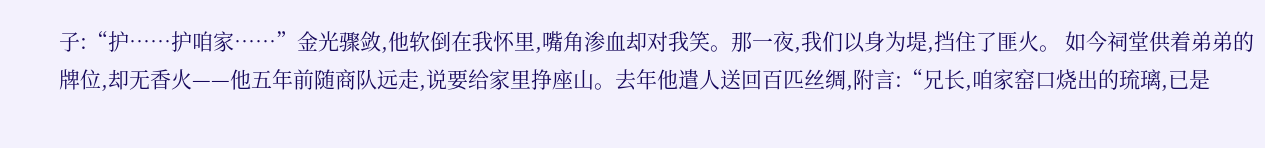子:“护……护咱家……”金光骤敛,他软倒在我怀里,嘴角渗血却对我笑。那一夜,我们以身为堤,挡住了匪火。 如今祠堂供着弟弟的牌位,却无香火——他五年前随商队远走,说要给家里挣座山。去年他遣人送回百匹丝绸,附言:“兄长,咱家窑口烧出的琉璃,已是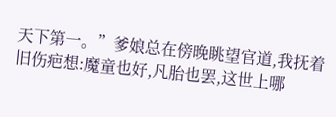天下第一。”爹娘总在傍晚眺望官道,我抚着旧伤疤想:魔童也好,凡胎也罢,这世上哪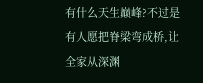有什么天生巅峰?不过是有人愿把脊梁弯成桥,让全家从深渊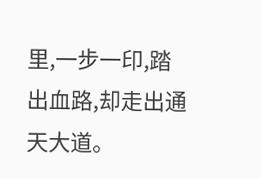里,一步一印,踏出血路,却走出通天大道。